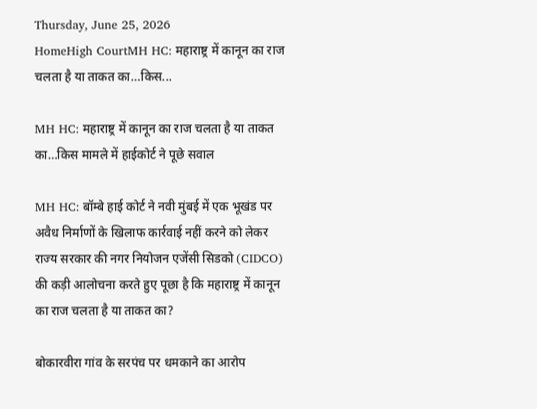Thursday, June 25, 2026
HomeHigh CourtMH HC: महाराष्ट्र में कानून का राज चलता है या ताकत का…किस...

MH HC: महाराष्ट्र में कानून का राज चलता है या ताकत का…किस मामले में हाईकोर्ट ने पूछे सवाल

MH HC: बॉम्बे हाई कोर्ट ने नवी मुंबई में एक भूखंड पर अवैध निर्माणों के खिलाफ कार्रवाई नहीं करने को लेकर राज्य सरकार की नगर नियोजन एजेंसी सिडको (CIDCO) की कड़ी आलोचना करते हुए पूछा है कि महाराष्ट्र में कानून का राज चलता है या ताकत का?

बोकारवीरा गांव के सरपंच पर धमकाने का आरोप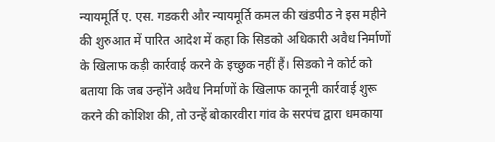न्यायमूर्ति ए. एस. गडकरी और न्यायमूर्ति कमल की खंडपीठ ने इस महीने की शुरुआत में पारित आदेश में कहा कि सिडको अधिकारी अवैध निर्माणों के खिलाफ कड़ी कार्रवाई करने के इच्छुक नहीं हैं। सिडको ने कोर्ट को बताया कि जब उन्होंने अवैध निर्माणों के खिलाफ कानूनी कार्रवाई शुरू करने की कोशिश की, तो उन्हें बोकारवीरा गांव के सरपंच द्वारा धमकाया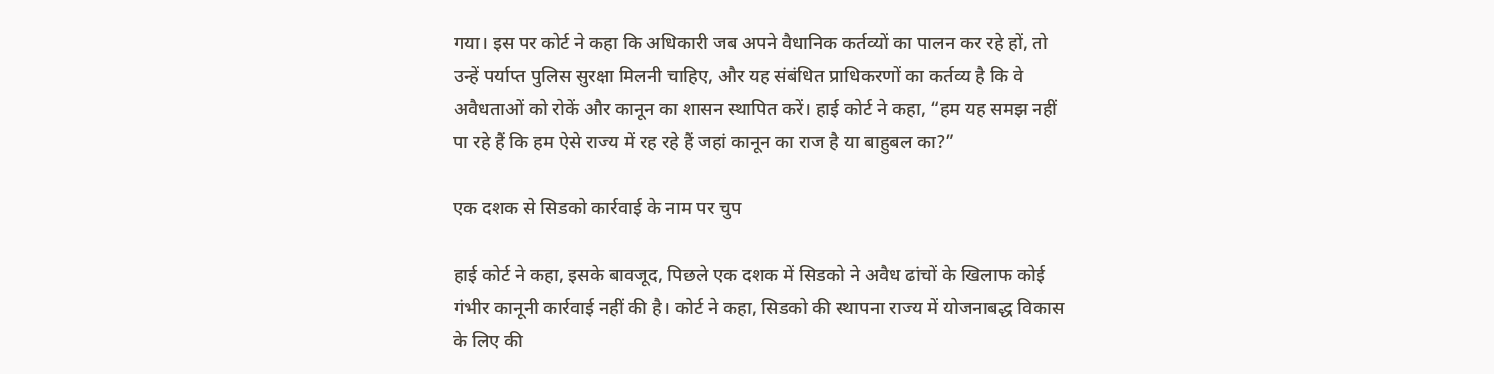गया। इस पर कोर्ट ने कहा कि अधिकारी जब अपने वैधानिक कर्तव्यों का पालन कर रहे हों, तो उन्हें पर्याप्त पुलिस सुरक्षा मिलनी चाहिए, और यह संबंधित प्राधिकरणों का कर्तव्य है कि वे अवैधताओं को रोकें और कानून का शासन स्थापित करें। हाई कोर्ट ने कहा, “हम यह समझ नहीं पा रहे हैं कि हम ऐसे राज्य में रह रहे हैं जहां कानून का राज है या बाहुबल का?”

एक दशक से सिडको कार्रवाई के नाम पर चुप

हाई कोर्ट ने कहा, इसके बावजूद, पिछले एक दशक में सिडको ने अवैध ढांचों के खिलाफ कोई गंभीर कानूनी कार्रवाई नहीं की है। कोर्ट ने कहा, सिडको की स्थापना राज्य में योजनाबद्ध विकास के लिए की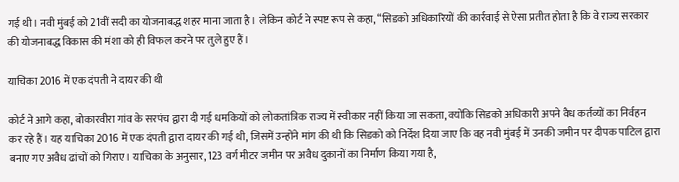गई थी। नवी मुंबई को 21वीं सदी का योजनाबद्ध शहर माना जाता है। लेकिन कोर्ट ने स्पष्ट रूप से कहा, “सिडको अधिकारियों की कार्रवाई से ऐसा प्रतीत होता है कि वे राज्य सरकार की योजनाबद्ध विकास की मंशा को ही विफल करने पर तुले हुए हैं।

याचिका 2016 में एक दंपती ने दायर की थी

कोर्ट ने आगे कहा, बोकारवीरा गांव के सरपंच द्वारा दी गई धमकियों को लोकतांत्रिक राज्य में स्वीकार नहीं किया जा सकता, क्योंकि सिडको अधिकारी अपने वैध कर्तव्यों का निर्वहन कर रहे हैं। यह याचिका 2016 में एक दंपती द्वारा दायर की गई थी, जिसमें उन्होंने मांग की थी कि सिडको को निर्देश दिया जाए कि वह नवी मुंबई में उनकी जमीन पर दीपक पाटिल द्वारा बनाए गए अवैध ढांचों को गिराए। याचिका के अनुसार, 123 वर्ग मीटर जमीन पर अवैध दुकानों का निर्माण किया गया है,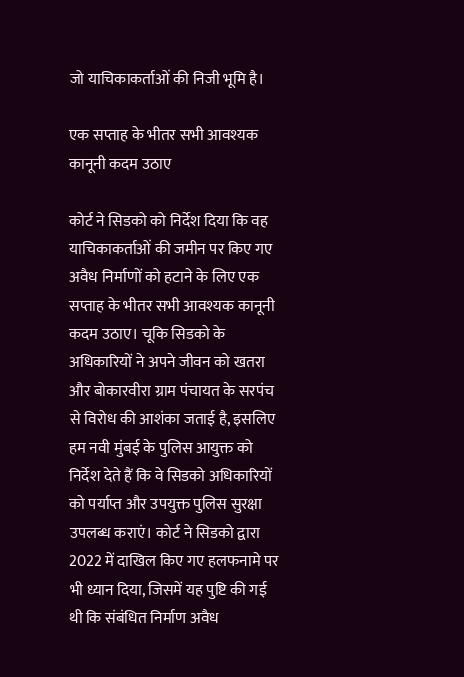जो याचिकाकर्ताओं की निजी भूमि है।

एक सप्ताह के भीतर सभी आवश्यक कानूनी कदम उठाए

कोर्ट ने सिडको को निर्देश दिया कि वह याचिकाकर्ताओं की जमीन पर किए गए अवैध निर्माणों को हटाने के लिए एक सप्ताह के भीतर सभी आवश्यक कानूनी कदम उठाए। चूकि सिडको के अधिकारियों ने अपने जीवन को खतरा और बोकारवीरा ग्राम पंचायत के सरपंच से विरोध की आशंका जताई है, इसलिए हम नवी मुंबई के पुलिस आयुक्त को निर्देश देते हैं कि वे सिडको अधिकारियों को पर्याप्त और उपयुक्त पुलिस सुरक्षा उपलब्ध कराएं। कोर्ट ने सिडको द्वारा 2022 में दाखिल किए गए हलफनामे पर भी ध्यान दिया, जिसमें यह पुष्टि की गई थी कि संबंधित निर्माण अवैध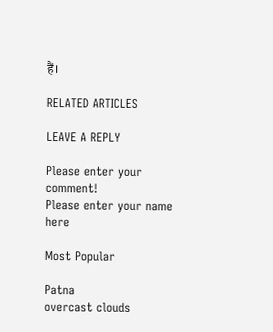हैं।

RELATED ARTICLES

LEAVE A REPLY

Please enter your comment!
Please enter your name here

Most Popular

Patna
overcast clouds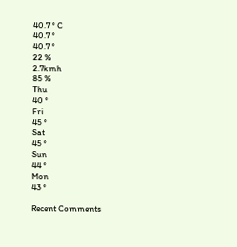40.7 ° C
40.7 °
40.7 °
22 %
2.7kmh
85 %
Thu
40 °
Fri
45 °
Sat
45 °
Sun
44 °
Mon
43 °

Recent Comments